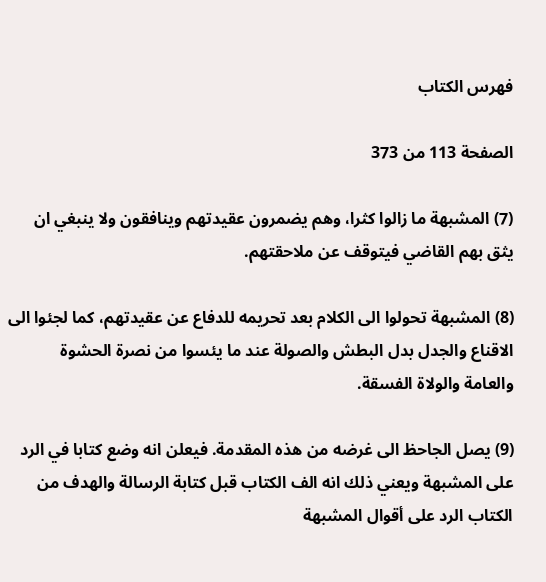فهرس الكتاب

الصفحة 113 من 373

(7) المشبهة ما زالوا كثرا، وهم يضمرون عقيدتهم وينافقون ولا ينبغي ان يثق بهم القاضي فيتوقف عن ملاحقتهم.

(8) المشبهة تحولوا الى الكلام بعد تحريمه للدفاع عن عقيدتهم، كما لجئوا الى الاقناع والجدل بدل البطش والصولة عند ما يئسوا من نصرة الحشوة والعامة والولاة الفسقة.

(9) يصل الجاحظ الى غرضه من هذه المقدمة. فيعلن انه وضع كتابا في الرد على المشبهة ويعني ذلك انه الف الكتاب قبل كتابة الرسالة والهدف من الكتاب الرد على أقوال المشبهة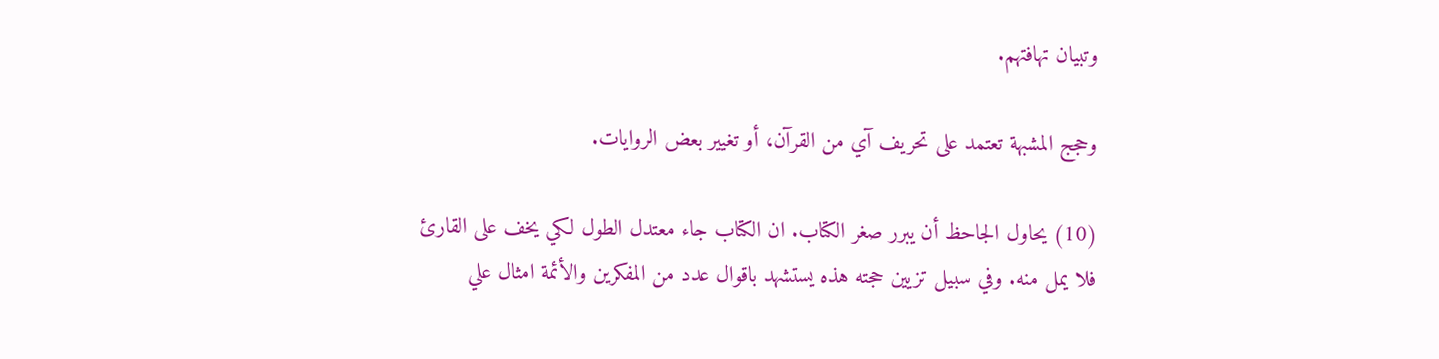وتبيان تهافتهم.

وحجج المشبهة تعتمد على تحريف آي من القرآن، أو تغيير بعض الروايات.

(10) يحاول الجاحظ أن يبرر صغر الكتاب. ان الكتاب جاء معتدل الطول لكي يخف على القارئ فلا يمل منه. وفي سبيل تزيين حجته هذه يستشهد باقوال عدد من المفكرين والأئمة امثال علي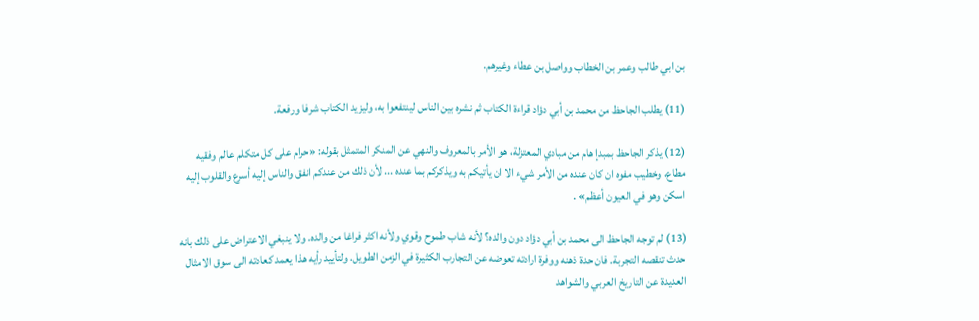بن ابي طالب وعمر بن الخطاب وواصل بن عطاء وغيرهم.

(11) يطلب الجاحظ من محمد بن أبي دؤاد قراءة الكتاب ثم نشره بين الناس لينتفعوا به، وليزيد الكتاب شرفا ورفعة.

(12) يذكر الجاحظ بمبدإ هام من مبادي المعتزلة، هو الأمر بالمعروف والنهي عن المنكر المتمثل بقوله: «حرام على كل متكلم عالم وفقيه مطاع، وخطيب مفوه ان كان عنده من الأمر شيء الا ان يأتيكم به ويذكركم بما عنده ... لأن ذلك من عندكم انفق والناس إليه أسرع والقلوب إليه اسكن وهو في العيون أعظم» .

(13) لم توجه الجاحظ الى محمد بن أبي دؤاد دون والده؟ لأنه شاب طموح وقوي ولأنه اكثر فراغا من والده. ولا ينبغي الاعتراض على ذلك بانه حدث تنقصه التجربة. فان حدة ذهنه ووفرة ارادته تعوضه عن التجارب الكثيرة في الزمن الطويل. ولتأييد رأيه هذا يعمد كعادته الى سوق الامثال العديدة عن التاريخ العربي والشواهد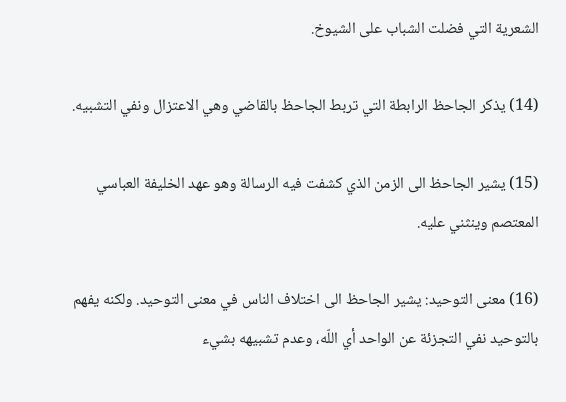الشعرية التي فضلت الشباب على الشيوخ.

(14) يذكر الجاحظ الرابطة التي تربط الجاحظ بالقاضي وهي الاعتزال ونفي التشبيه.

(15) يشير الجاحظ الى الزمن الذي كشفت فيه الرسالة وهو عهد الخليفة العباسي المعتصم وينثني عليه.

(16) معنى التوحيد: يشير الجاحظ الى اختلاف الناس في معنى التوحيد. ولكنه يفهم بالتوحيد نفي التجزئة عن الواحد أي اللّه، وعدم تشبيهه بشيء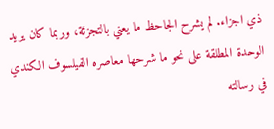ذي اجزاء. لم يشرح الجاحظ ما يعني بالتجزئة، وربما كان يريد الوحدة المطلقة على نحو ما شرحها معاصره الفيلسوف الكندي في رسالته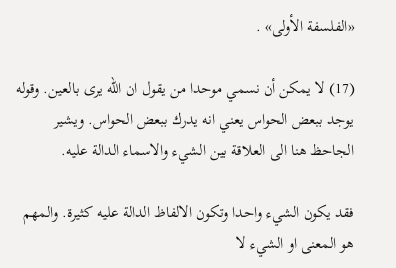«الفلسفة الأولى» .

(17) لا يمكن أن نسمي موحدا من يقول ان اللّه يرى بالعين. وقوله يوجد ببعض الحواس يعني انه يدرك ببعض الحواس. ويشير الجاحظ هنا الى العلاقة بين الشيء والاسماء الدالة عليه.

فقد يكون الشيء واحدا وتكون الالفاظ الدالة عليه كثيرة. والمهم هو المعنى او الشيء لا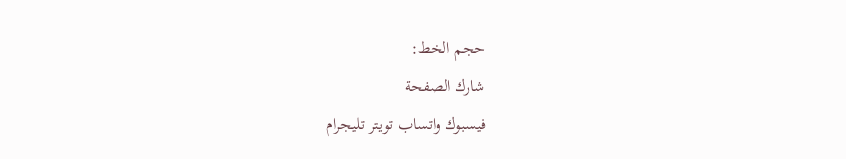حجم الخط:
شارك الصفحة
فيسبوك واتساب تويتر تليجرام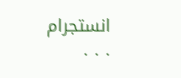انستجرام
. . .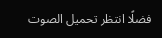فضلًا انتظر تحميل الصوت